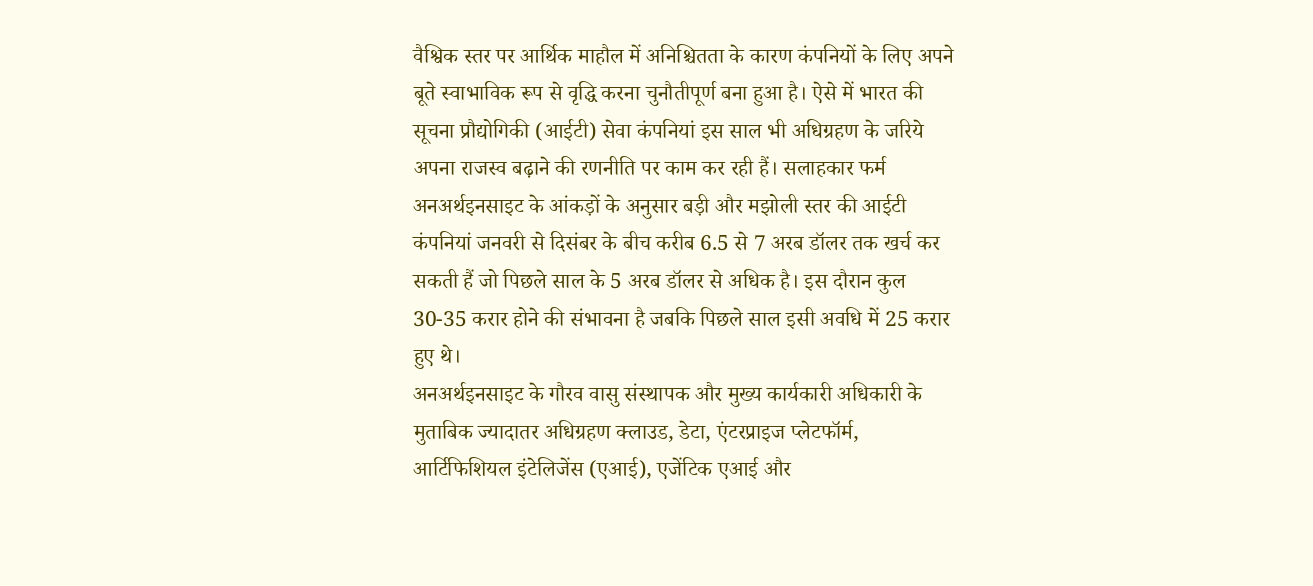वैश्विक स्तर पर आर्थिक माहौल में अनिश्चितता के कारण कंपनियों के लिए अपने बूते स्वाभाविक रूप से वृद्धि करना चुनौतीपूर्ण बना हुआ है। ऐसे में भारत की सूचना प्रौद्योगिकी (आईटी) सेवा कंपनियां इस साल भी अधिग्रहण के जरिये अपना राजस्व बढ़ाने की रणनीति पर काम कर रही हैं। सलाहकार फर्म अनअर्थइनसाइट के आंकड़ों के अनुसार बड़ी और मझोली स्तर की आईटी कंपनियां जनवरी से दिसंबर के बीच करीब 6.5 से 7 अरब डॉलर तक खर्च कर सकती हैं जो पिछले साल के 5 अरब डॉलर से अधिक है। इस दौरान कुल 30-35 करार होने की संभावना है जबकि पिछले साल इसी अवधि में 25 करार हुए थे।
अनअर्थइनसाइट के गौरव वासु संस्थापक और मुख्य कार्यकारी अधिकारी के मुताबिक ज्यादातर अधिग्रहण क्लाउड, डेटा, एंटरप्राइज प्लेटफॉर्म, आर्टिफिशियल इंटेलिजेंस (एआई), एजेंटिक एआई और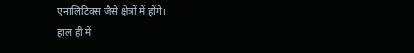एनालिटिक्स जैसे क्षेत्रों में होंगे।
हाल ही में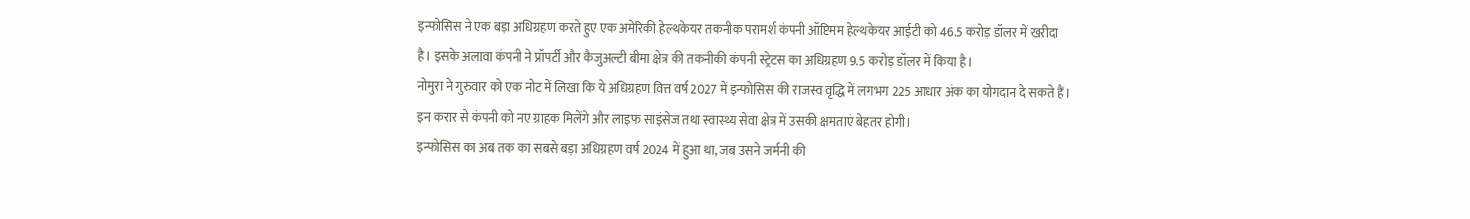इन्फोसिस ने एक बड़ा अधिग्रहण करते हुए एक अमेरिकी हेल्थकेयर तकनीक परामर्श कंपनी ऑप्टिमम हेल्थकेयर आईटी को 46.5 करोड़ डॉलर में खरीदा है। इसके अलावा कंपनी ने प्रॉपर्टी और कैजुअल्टी बीमा क्षेत्र की तकनीकी कंपनी स्ट्रेटस का अधिग्रहण 9.5 करोड़ डॉलर में किया है।
नोमुरा ने गुरुवार को एक नोट में लिखा कि ये अधिग्रहण वित्त वर्ष 2027 में इन्फोसिस की राजस्व वृद्धि में लगभग 225 आधार अंक का योगदान दे सकते हैं। इन करार से कंपनी को नए ग्राहक मिलेंगे और लाइफ साइंसेज तथा स्वास्थ्य सेवा क्षेत्र में उसकी क्षमताएं बेहतर होगी।
इन्फोसिस का अब तक का सबसे बड़ा अधिग्रहण वर्ष 2024 में हुआ था, जब उसने जर्मनी की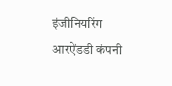इंजीनियरिंग आरऐंडडी कंपनी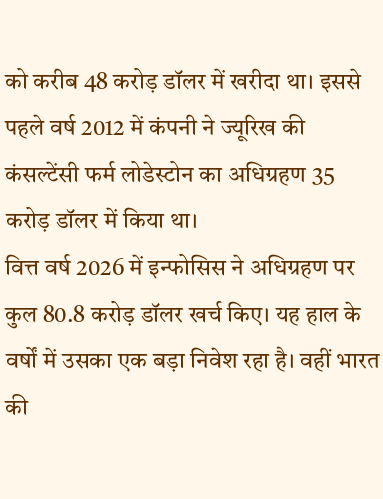को करीब 48 करोड़ डॉलर में खरीदा था। इससे पहले वर्ष 2012 में कंपनी ने ज्यूरिख की कंसल्टेंसी फर्म लोडेस्टोन का अधिग्रहण 35 करोड़ डॉलर में किया था।
वित्त वर्ष 2026 में इन्फोसिस ने अधिग्रहण पर कुल 80.8 करोड़ डॉलर खर्च किए। यह हाल के वर्षों में उसका एक बड़ा निवेश रहा है। वहीं भारत की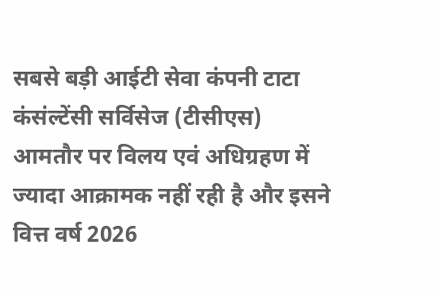सबसे बड़ी आईटी सेवा कंपनी टाटा कंसंल्टेंसी सर्विसेज (टीसीएस) आमतौर पर विलय एवं अधिग्रहण में ज्यादा आक्रामक नहीं रही है और इसने वित्त वर्ष 2026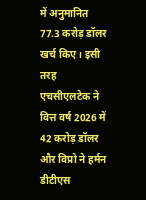में अनुमानित 77.3 करोड़ डॉलर खर्च किए। इसी तरह एचसीएलटेक ने वित्त वर्ष 2026 में 42 करोड़ डॉलर और विप्रो ने हर्मन डीटीएस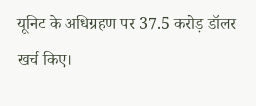यूनिट के अधिग्रहण पर 37.5 करोड़ डॉलर खर्च किए।